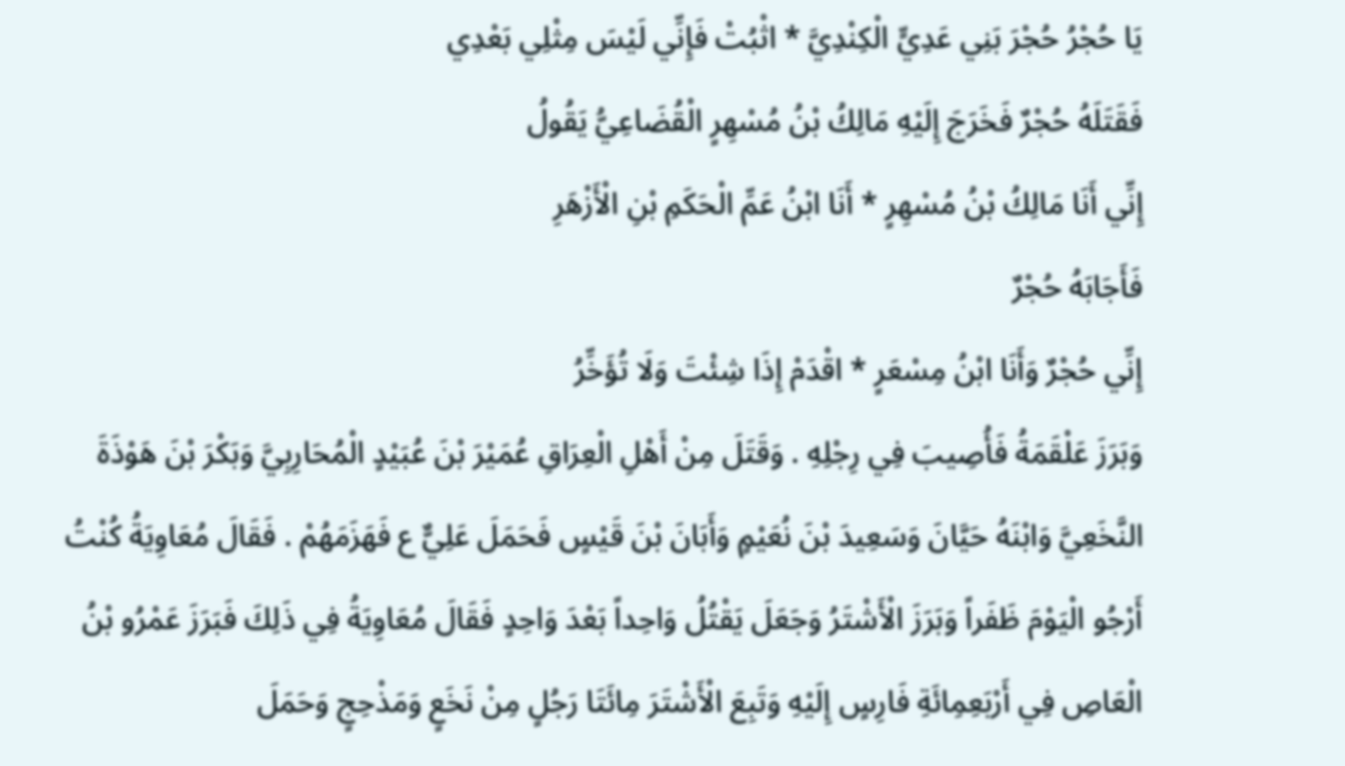يَا حُجْرُ حُجْرَ بَنِي عَدِيٍّ الْكِنْدِيَّ * اثْبُتْ فَإِنِّي لَيْسَ مِثْلِي بَعْدِي
فَقَتَلَهُ حُجْرٌ فَخَرَجَ إِلَيْهِ مَالِكُ بْنُ مُسْهِرٍ الْقُضَاعِيُّ يَقُولُ
إِنِّي أَنَا مَالِكُ بْنُ مُسْهِرٍ * أَنَا ابْنُ عَمِّ الْحَكَمِ بْنِ الْأَزْهَرِ
فَأَجَابَهُ حُجْرٌ
إِنِّي حُجْرٌ وَأَنَا ابْنُ مِسْعَرٍ * اقْدَمْ إِذَا شِئْتَ وَلَا تُؤَخِّرُ
وَبَرَزَ عَلْقَمَةُ فَأُصِيبَ فِي رِجْلِهِ . وَقَتَلَ مِنْ أَهْلِ الْعِرَاقِ عُمَيْرَ بْنَ عُبَيْدٍ الْمُحَارِبِيَّ وَبَكْرَ بْنَ هَوْذَةَ النَّخَعِيَّ وَابْنَهُ حَيَّانَ وَسَعِيدَ بْنَ نُعَيْمٍ وَأَبَانَ بْنَ قَيْسٍ فَحَمَلَ عَلِيٌّ ع فَهَزَمَهُمْ . فَقَالَ مُعَاوِيَةُ كُنْتُ أَرْجُو الْيَوْمَ ظَفَراً وَبَرَزَ الْأَشْتَرُ وَجَعَلَ يَقْتُلُ وَاحِداً بَعْدَ وَاحِدٍ فَقَالَ مُعَاوِيَةُ فِي ذَلِكَ فَبَرَزَ عَمْرُو بْنُ الْعَاصِ فِي أَرْبَعِمِائَةِ فَارِسٍ إِلَيْهِ وَتَبِعَ الْأَشْتَرَ مِائَتَا رَجُلٍ مِنْ نَخَعٍ وَمَذْحِجٍ وَحَمَلَ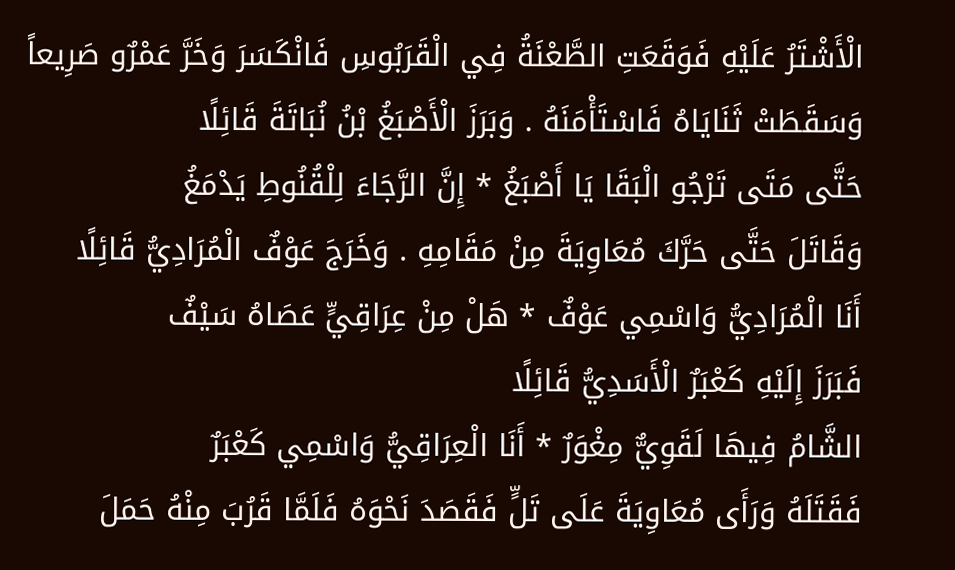الْأَشْتَرُ عَلَيْهِ فَوَقَعَتِ الطَّعْنَةُ فِي الْقَرَبُوسِ فَانْكَسَرَ وَخَرَّ عَمْرٌو صَرِيعاً وَسَقَطَتْ ثَنَايَاهُ فَاسْتَأْمَنَهُ . وَبَرَزَ الْأَصْبَغُ بْنُ نُبَاتَةَ قَائِلًا
حَتَّى مَتَى تَرْجُو الْبَقَا يَا أَصْبَغُ * إِنَّ الرَّجَاءَ لِلْقُنُوطِ يَدْمَغُ
وَقَاتَلَ حَتَّى حَرَّكَ مُعَاوِيَةَ مِنْ مَقَامِهِ . وَخَرَجَ عَوْفٌ الْمُرَادِيُّ قَائِلًا
أَنَا الْمُرَادِيُّ وَاسْمِي عَوْفٌ * هَلْ مِنْ عِرَاقِيٍّ عَصَاهُ سَيْفٌ
فَبَرَزَ إِلَيْهِ كَعْبَرٌ الْأَسَدِيُّ قَائِلًا
الشَّامُ فِيهَا لَقَوِيٌّ مِغْوَرٌ * أَنَا الْعِرَاقِيُّ وَاسْمِي كَعْبَرٌ
فَقَتَلَهُ وَرَأَى مُعَاوِيَةَ عَلَى تَلٍّ فَقَصَدَ نَحْوَهُ فَلَمَّا قَرُبَ مِنْهُ حَمَلَ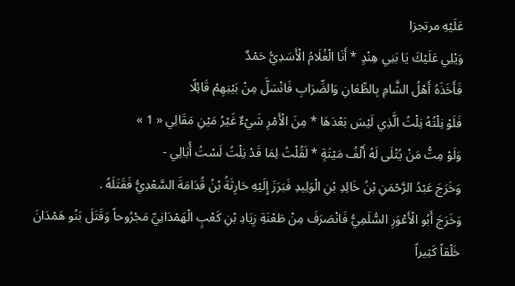عَلَيْهِ مرتجزا
وَيْلِي عَلَيْكَ يَا بَنِي هِنْدٍ * أَنَا الْغُلَامُ الْأَسَدِيُّ حَمْدٌ
فَأَخَذَهُ أَهْلُ الشَّامِ بِالطِّعَانِ وَالضِّرَابِ فَانْسَلَّ مِنْ بَيْنِهِمْ قَائِلًا
فَلَوْ نِلْتُهُ نِلْتُ الَّذِي لَيْسَ بَعْدَهَا * مِنَ الْأَمْرِ شَيْءٌ غَيْرُ مَيْنِ مَقَالِي « 1 »
وَلَوْ مِتُّ مَنْ يُتْلَى لَهُ أَلْفُ مَيْتَةٍ * لَقُلْتُ لِمَا قَدْ نِلْتُ لَسْتُ أُبَالِي -
وَخَرَجَ عَبْدُ الرَّحْمَنِ بْنُ خَالِدِ بْنِ الْوَلِيدِ فَبَرَزَ إِلَيْهِ حَارِثَةُ بْنُ قُدَامَةَ السَّعْدِيُّ فَقَتَلَهُ .
وَخَرَجَ أَبُو الْأَعْوَرِ السُّلَمِيُّ فَانْصَرَفَ مِنْ طَعْنَةِ زِيَادِ بْنِ كَعْبٍ الْهَمْدَانِيِّ مَجْرُوحاً وَقَتَلَ بَنُو هَمْدَانَ خَلْقاً كَثِيراً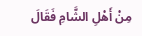مِنْ أَهْلِ الشَّامِ فَقَالَ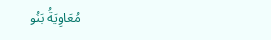مُعَاوِيَةُ بَنُو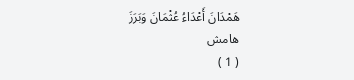هَمْدَانَ أَعْدَاءُ عُثْمَانَ وَبَرَزَ
هامش
( 1 )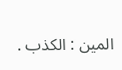المين : الكذب .